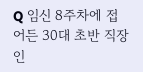Q 임신 8주차에 접어든 30대 초반 직장인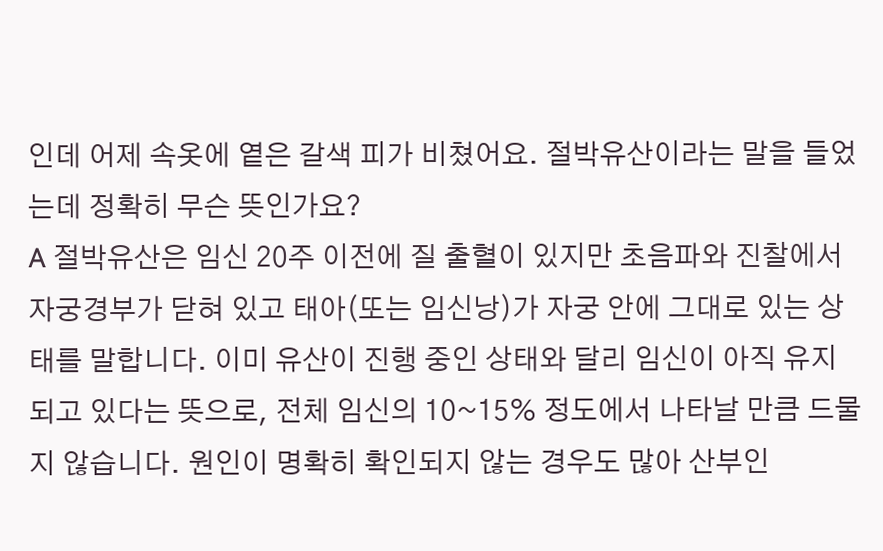인데 어제 속옷에 옅은 갈색 피가 비쳤어요. 절박유산이라는 말을 들었는데 정확히 무슨 뜻인가요?
A 절박유산은 임신 20주 이전에 질 출혈이 있지만 초음파와 진찰에서 자궁경부가 닫혀 있고 태아(또는 임신낭)가 자궁 안에 그대로 있는 상태를 말합니다. 이미 유산이 진행 중인 상태와 달리 임신이 아직 유지되고 있다는 뜻으로, 전체 임신의 10~15% 정도에서 나타날 만큼 드물지 않습니다. 원인이 명확히 확인되지 않는 경우도 많아 산부인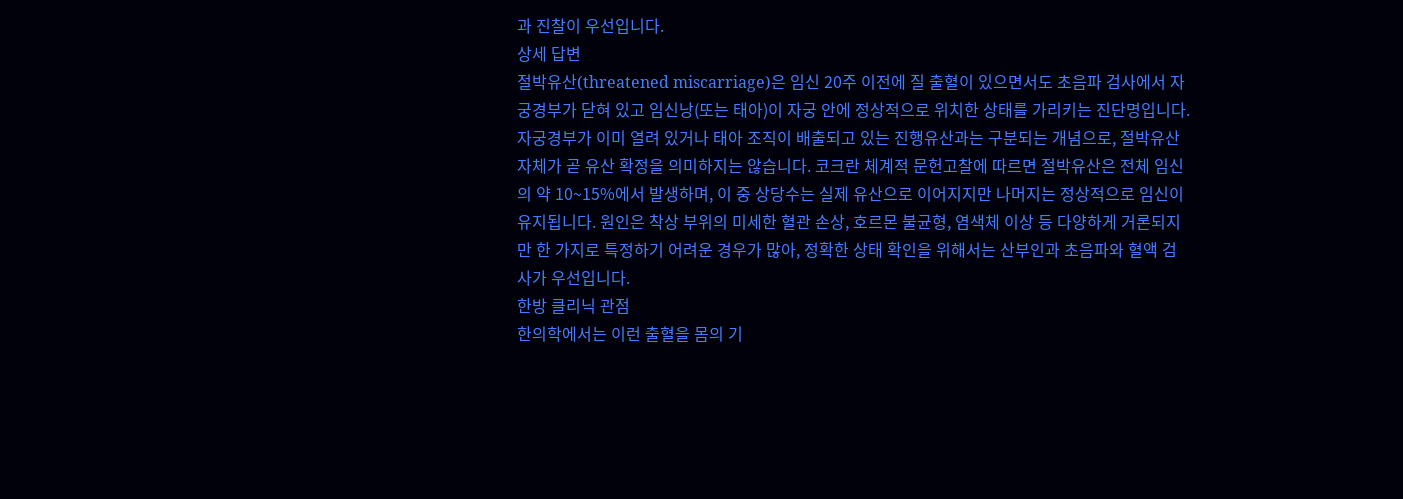과 진찰이 우선입니다.
상세 답변
절박유산(threatened miscarriage)은 임신 20주 이전에 질 출혈이 있으면서도 초음파 검사에서 자궁경부가 닫혀 있고 임신낭(또는 태아)이 자궁 안에 정상적으로 위치한 상태를 가리키는 진단명입니다. 자궁경부가 이미 열려 있거나 태아 조직이 배출되고 있는 진행유산과는 구분되는 개념으로, 절박유산 자체가 곧 유산 확정을 의미하지는 않습니다. 코크란 체계적 문헌고찰에 따르면 절박유산은 전체 임신의 약 10~15%에서 발생하며, 이 중 상당수는 실제 유산으로 이어지지만 나머지는 정상적으로 임신이 유지됩니다. 원인은 착상 부위의 미세한 혈관 손상, 호르몬 불균형, 염색체 이상 등 다양하게 거론되지만 한 가지로 특정하기 어려운 경우가 많아, 정확한 상태 확인을 위해서는 산부인과 초음파와 혈액 검사가 우선입니다.
한방 클리닉 관점
한의학에서는 이런 출혈을 몸의 기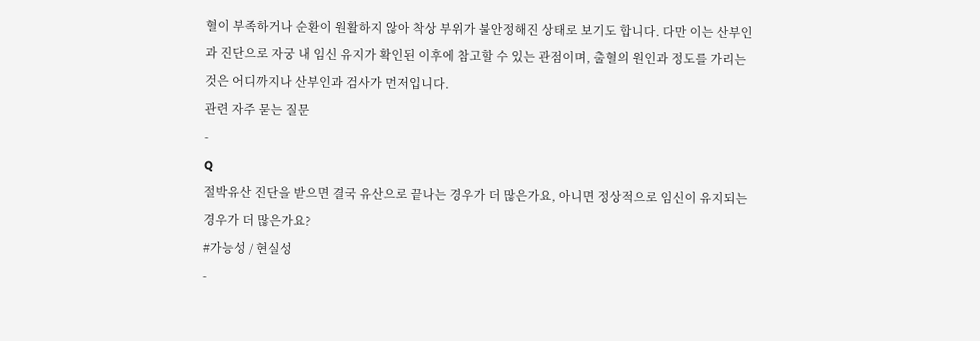혈이 부족하거나 순환이 원활하지 않아 착상 부위가 불안정해진 상태로 보기도 합니다. 다만 이는 산부인과 진단으로 자궁 내 임신 유지가 확인된 이후에 참고할 수 있는 관점이며, 출혈의 원인과 정도를 가리는 것은 어디까지나 산부인과 검사가 먼저입니다.
관련 자주 묻는 질문
-
Q
절박유산 진단을 받으면 결국 유산으로 끝나는 경우가 더 많은가요, 아니면 정상적으로 임신이 유지되는 경우가 더 많은가요?
#가능성 / 현실성
-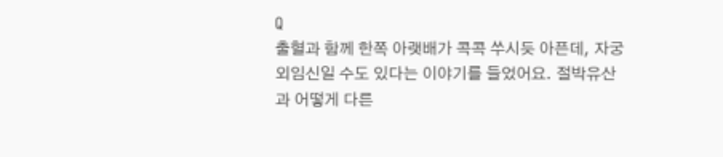Q
출혈과 함께 한쪽 아랫배가 콕콕 쑤시듯 아픈데, 자궁외임신일 수도 있다는 이야기를 들었어요. 절박유산과 어떻게 다른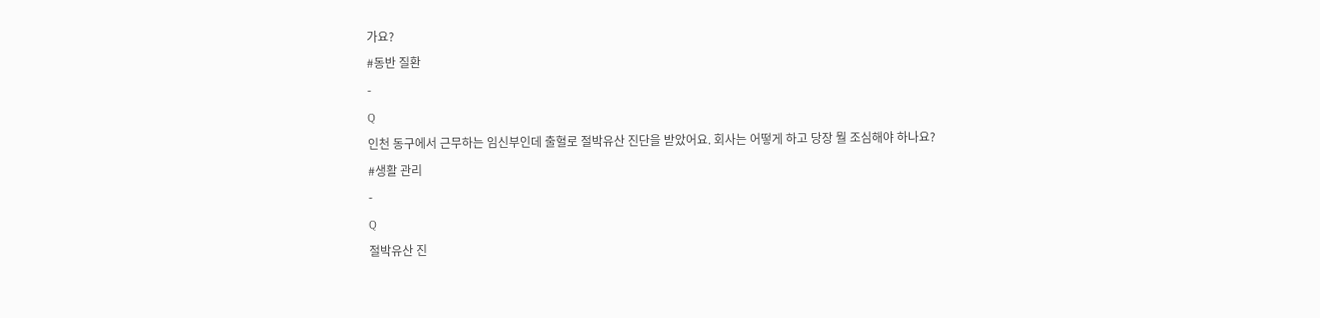가요?
#동반 질환
-
Q
인천 동구에서 근무하는 임신부인데 출혈로 절박유산 진단을 받았어요. 회사는 어떻게 하고 당장 뭘 조심해야 하나요?
#생활 관리
-
Q
절박유산 진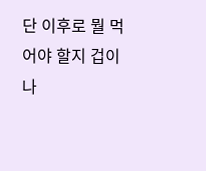단 이후로 뭘 먹어야 할지 겁이 나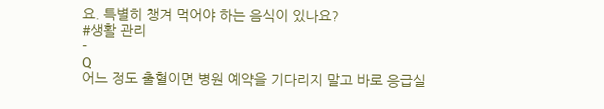요. 특별히 챙겨 먹어야 하는 음식이 있나요?
#생활 관리
-
Q
어느 정도 출혈이면 병원 예약을 기다리지 말고 바로 응급실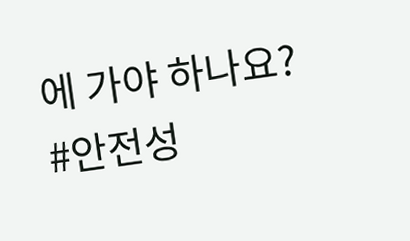에 가야 하나요?
#안전성